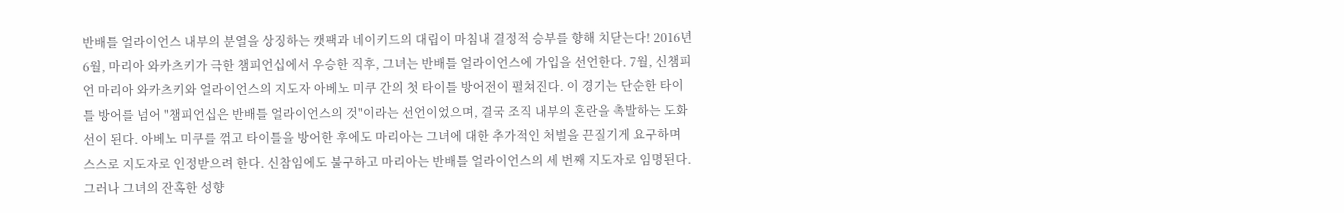반배틀 얼라이언스 내부의 분열을 상징하는 캣팩과 네이키드의 대립이 마침내 결정적 승부를 향해 치닫는다! 2016년 6월, 마리아 와카츠키가 극한 챔피언십에서 우승한 직후, 그녀는 반배틀 얼라이언스에 가입을 선언한다. 7월, 신챔피언 마리아 와카츠키와 얼라이언스의 지도자 아베노 미쿠 간의 첫 타이틀 방어전이 펼쳐진다. 이 경기는 단순한 타이틀 방어를 넘어 "챔피언십은 반배틀 얼라이언스의 것"이라는 선언이었으며, 결국 조직 내부의 혼란을 촉발하는 도화선이 된다. 아베노 미쿠를 꺾고 타이틀을 방어한 후에도 마리아는 그녀에 대한 추가적인 처벌을 끈질기게 요구하며 스스로 지도자로 인정받으려 한다. 신참임에도 불구하고 마리아는 반배틀 얼라이언스의 세 번째 지도자로 임명된다. 그러나 그녀의 잔혹한 성향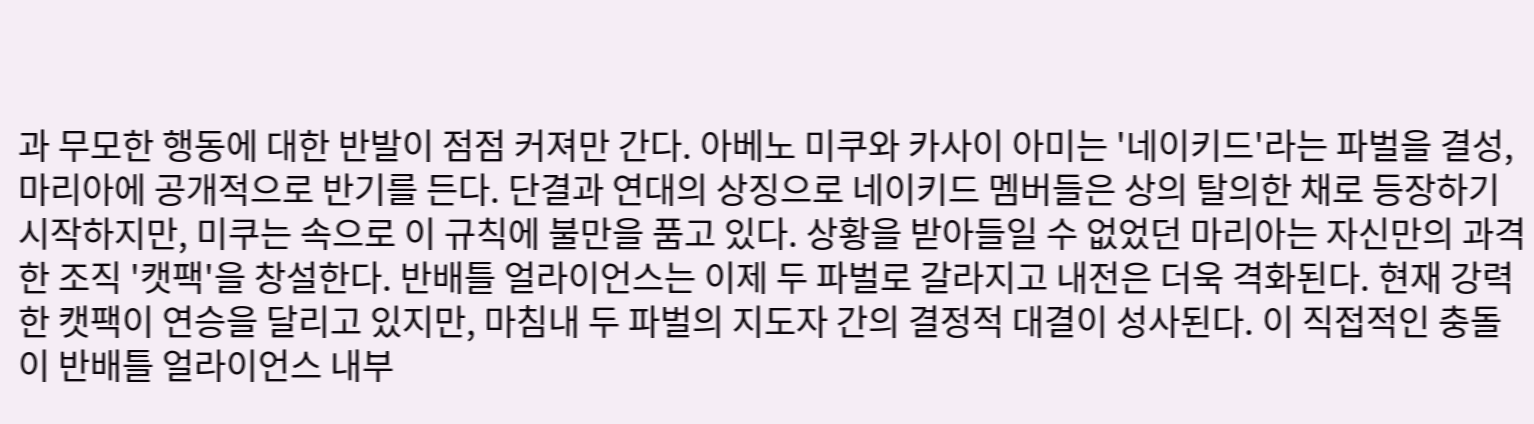과 무모한 행동에 대한 반발이 점점 커져만 간다. 아베노 미쿠와 카사이 아미는 '네이키드'라는 파벌을 결성, 마리아에 공개적으로 반기를 든다. 단결과 연대의 상징으로 네이키드 멤버들은 상의 탈의한 채로 등장하기 시작하지만, 미쿠는 속으로 이 규칙에 불만을 품고 있다. 상황을 받아들일 수 없었던 마리아는 자신만의 과격한 조직 '캣팩'을 창설한다. 반배틀 얼라이언스는 이제 두 파벌로 갈라지고 내전은 더욱 격화된다. 현재 강력한 캣팩이 연승을 달리고 있지만, 마침내 두 파벌의 지도자 간의 결정적 대결이 성사된다. 이 직접적인 충돌이 반배틀 얼라이언스 내부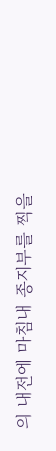의 내전에 마침내 종지부를 찍을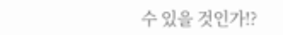수 있을 것인가!?